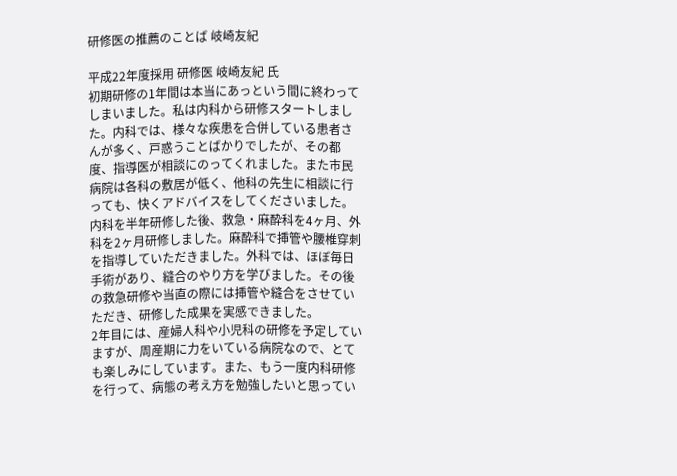研修医の推薦のことば 岐崎友紀

平成22年度採用 研修医 岐崎友紀 氏
初期研修の1年間は本当にあっという間に終わってしまいました。私は内科から研修スタートしました。内科では、様々な疾患を合併している患者さんが多く、戸惑うことばかりでしたが、その都度、指導医が相談にのってくれました。また市民病院は各科の敷居が低く、他科の先生に相談に行っても、快くアドバイスをしてくださいました。
内科を半年研修した後、救急・麻酔科を4ヶ月、外科を2ヶ月研修しました。麻酔科で挿管や腰椎穿刺を指導していただきました。外科では、ほぼ毎日手術があり、縫合のやり方を学びました。その後の救急研修や当直の際には挿管や縫合をさせていただき、研修した成果を実感できました。
2年目には、産婦人科や小児科の研修を予定していますが、周産期に力をいている病院なので、とても楽しみにしています。また、もう一度内科研修を行って、病態の考え方を勉強したいと思ってい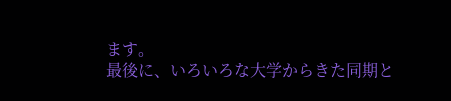ます。
最後に、いろいろな大学からきた同期と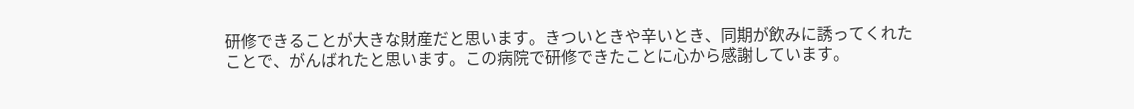研修できることが大きな財産だと思います。きついときや辛いとき、同期が飲みに誘ってくれたことで、がんばれたと思います。この病院で研修できたことに心から感謝しています。